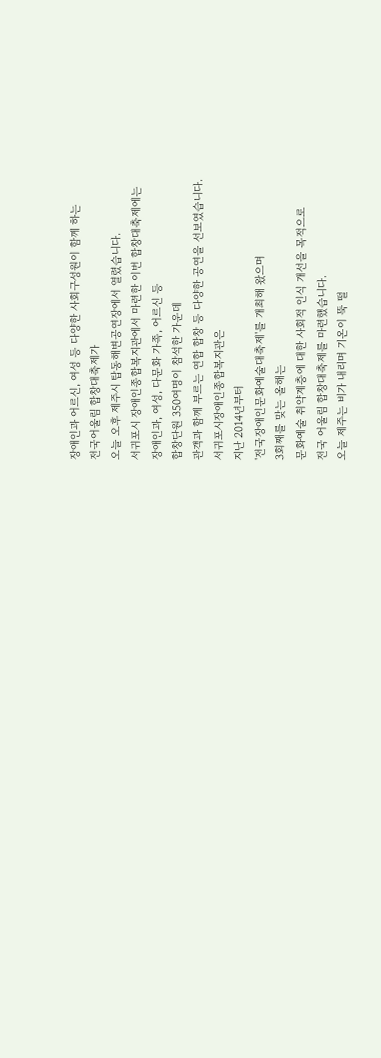장애인과 어르신, 여성 등 다양한 사회구성원이 함께 하는
전국어울림 합창대축제가
오늘 오후 제주시 탑동해변공연장에서 열렸습니다.
서귀포시 장애인종합복지관에서 마련한 이번 합창대축제에는
장애인과, 여성, 다문화 가족, 어르신 등
합창단원 350여명이 참석한 가운데
관객과 함께 부르는 연합 합창 등 다양한 공연을 선보였습니다.
서귀포시장애인종합복지관은
지난 2014년부터
'전국장애인문화예술대축제'를 개최해 왔으며
3회째를 맞는 올해는
문화예술 취약계층에 대한 사회적 인식 개선을 목적으로
전국 어울림 합창대축제를 마련했습니다.
오늘 제주는 비가 내리며 기온이 뚝 떨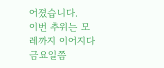어졌습니다.
이번 추위는 모레까지 이어지다
금요일쯤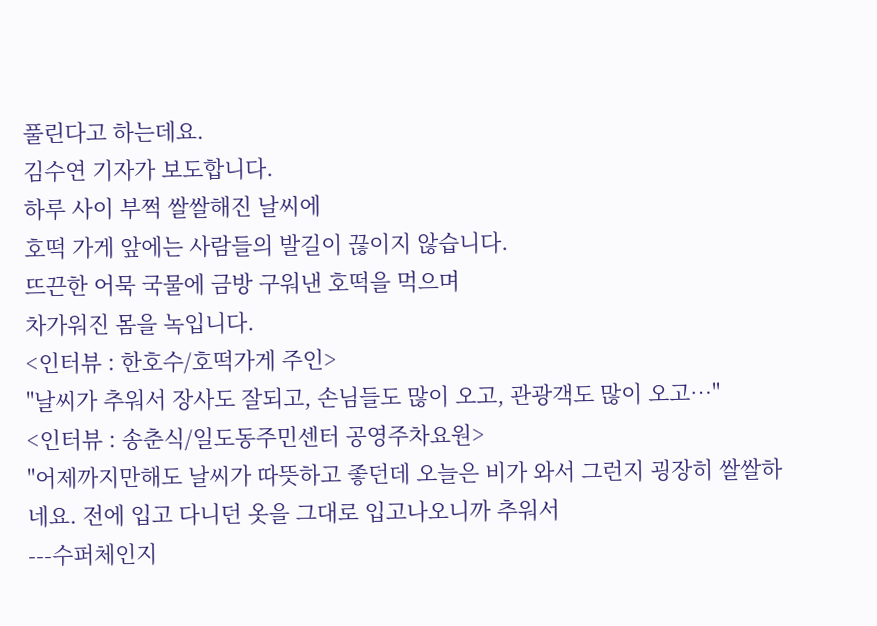풀린다고 하는데요.
김수연 기자가 보도합니다.
하루 사이 부쩍 쌀쌀해진 날씨에
호떡 가게 앞에는 사람들의 발길이 끊이지 않습니다.
뜨끈한 어묵 국물에 금방 구워낸 호떡을 먹으며
차가워진 몸을 녹입니다.
<인터뷰 : 한호수/호떡가게 주인>
"날씨가 추워서 장사도 잘되고, 손님들도 많이 오고, 관광객도 많이 오고…"
<인터뷰 : 송춘식/일도동주민센터 공영주차요원>
"어제까지만해도 날씨가 따뜻하고 좋던데 오늘은 비가 와서 그런지 굉장히 쌀쌀하네요. 전에 입고 다니던 옷을 그대로 입고나오니까 추워서
---수퍼체인지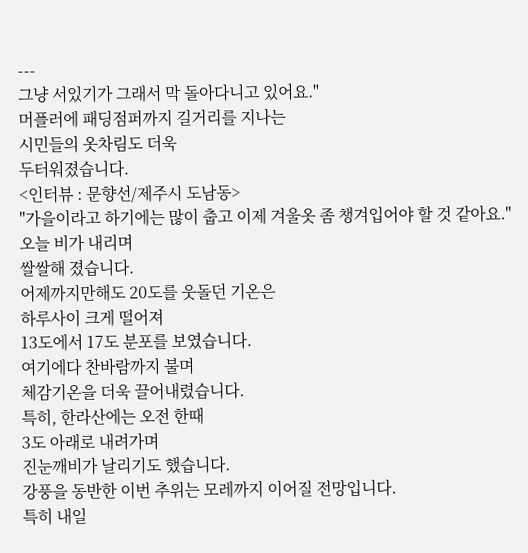---
그냥 서있기가 그래서 막 돌아다니고 있어요."
머플러에 패딩점퍼까지 길거리를 지나는
시민들의 옷차림도 더욱
두터워졌습니다.
<인터뷰 : 문향선/제주시 도남동>
"가을이라고 하기에는 많이 춥고 이제 겨울옷 좀 챙겨입어야 할 것 같아요."
오늘 비가 내리며
쌀쌀해 졌습니다.
어제까지만해도 20도를 웃돌던 기온은
하루사이 크게 떨어져
13도에서 17도 분포를 보였습니다.
여기에다 찬바람까지 불며
체감기온을 더욱 끌어내렸습니다.
특히, 한라산에는 오전 한때
3도 아래로 내려가며
진눈깨비가 날리기도 했습니다.
강풍을 동반한 이번 추위는 모레까지 이어질 전망입니다.
특히 내일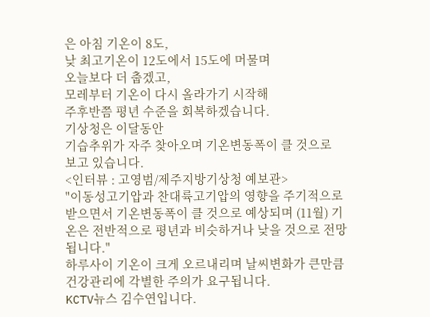은 아침 기온이 8도,
낮 최고기온이 12도에서 15도에 머물며
오늘보다 더 춥겠고,
모레부터 기온이 다시 올라가기 시작해
주후반쯤 평년 수준을 회복하겠습니다.
기상청은 이달동안
기습추위가 자주 찾아오며 기온변동폭이 클 것으로
보고 있습니다.
<인터뷰 : 고영범/제주지방기상청 예보관>
"이동성고기압과 찬대륙고기압의 영향을 주기적으로 받으면서 기온변동폭이 클 것으로 예상되며 (11월) 기온은 전반적으로 평년과 비슷하거나 낮을 것으로 전망됩니다."
하루사이 기온이 크게 오르내리며 날씨변화가 큰만큼
건강관리에 각별한 주의가 요구됩니다.
KCTV뉴스 김수연입니다.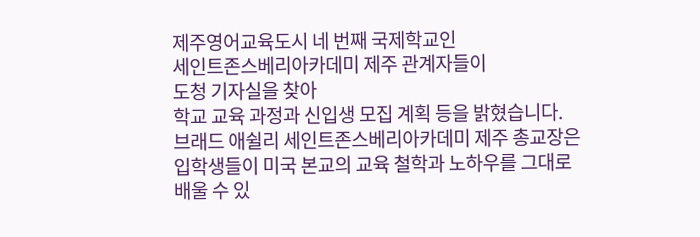제주영어교육도시 네 번째 국제학교인
세인트존스베리아카데미 제주 관계자들이
도청 기자실을 찾아
학교 교육 과정과 신입생 모집 계획 등을 밝혔습니다.
브래드 애쉴리 세인트존스베리아카데미 제주 총교장은
입학생들이 미국 본교의 교육 철학과 노하우를 그대로
배울 수 있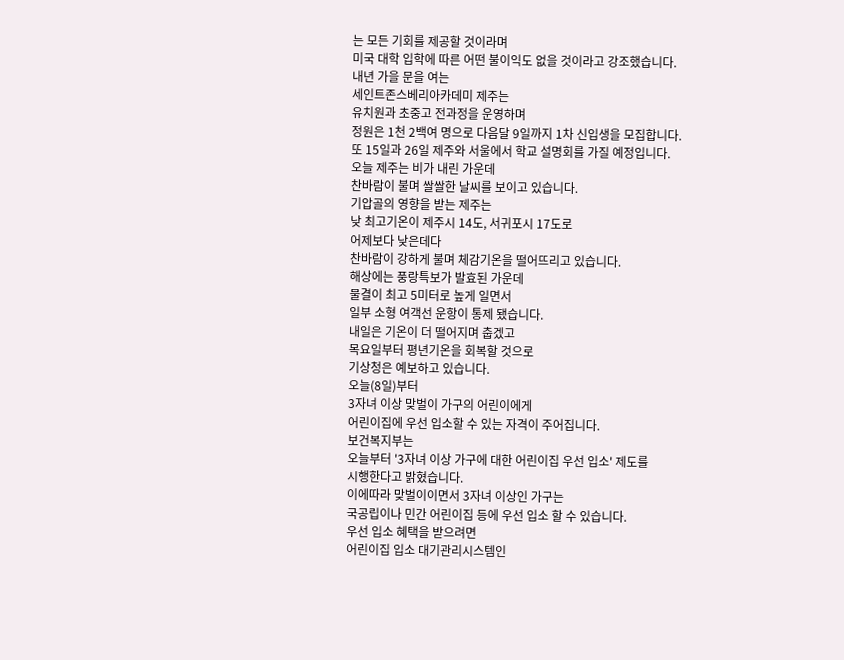는 모든 기회를 제공할 것이라며
미국 대학 입학에 따른 어떤 불이익도 없을 것이라고 강조했습니다.
내년 가을 문을 여는
세인트존스베리아카데미 제주는
유치원과 초중고 전과정을 운영하며
정원은 1천 2백여 명으로 다음달 9일까지 1차 신입생을 모집합니다.
또 15일과 26일 제주와 서울에서 학교 설명회를 가질 예정입니다.
오늘 제주는 비가 내린 가운데
찬바람이 불며 쌀쌀한 날씨를 보이고 있습니다.
기압골의 영향을 받는 제주는
낮 최고기온이 제주시 14도, 서귀포시 17도로
어제보다 낮은데다
찬바람이 강하게 불며 체감기온을 떨어뜨리고 있습니다.
해상에는 풍랑특보가 발효된 가운데
물결이 최고 5미터로 높게 일면서
일부 소형 여객선 운항이 통제 됐습니다.
내일은 기온이 더 떨어지며 춥겠고
목요일부터 평년기온을 회복할 것으로
기상청은 예보하고 있습니다.
오늘(8일)부터
3자녀 이상 맞벌이 가구의 어린이에게
어린이집에 우선 입소할 수 있는 자격이 주어집니다.
보건복지부는
오늘부터 '3자녀 이상 가구에 대한 어린이집 우선 입소' 제도를
시행한다고 밝혔습니다.
이에따라 맞벌이이면서 3자녀 이상인 가구는
국공립이나 민간 어린이집 등에 우선 입소 할 수 있습니다.
우선 입소 혜택을 받으려면
어린이집 입소 대기관리시스템인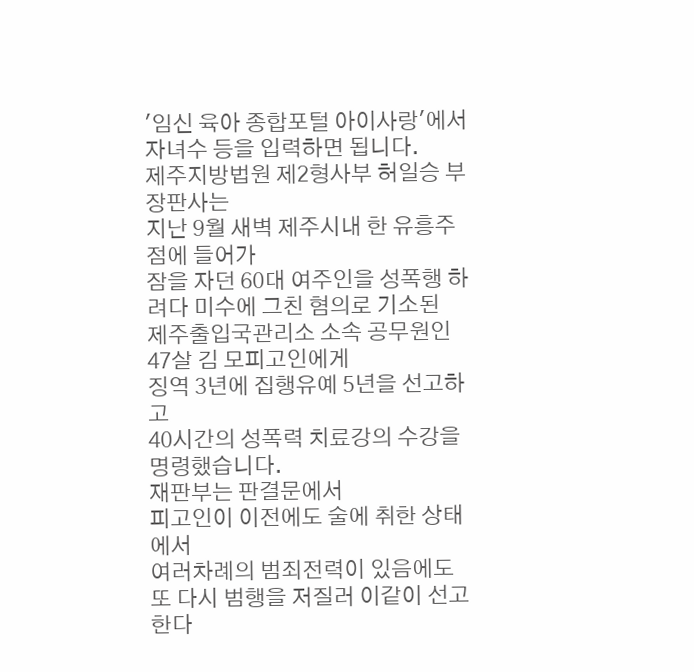'임신 육아 종합포털 아이사랑'에서 자녀수 등을 입력하면 됩니다.
제주지방법원 제2형사부 허일승 부장판사는
지난 9월 새벽 제주시내 한 유흥주점에 들어가
잠을 자던 60대 여주인을 성폭행 하려다 미수에 그친 혐의로 기소된
제주출입국관리소 소속 공무원인 47살 김 모피고인에게
징역 3년에 집행유예 5년을 선고하고
40시간의 성폭력 치료강의 수강을 명령했습니다.
재판부는 판결문에서
피고인이 이전에도 술에 취한 상태에서
여러차례의 범죄전력이 있음에도
또 다시 범행을 저질러 이같이 선고한다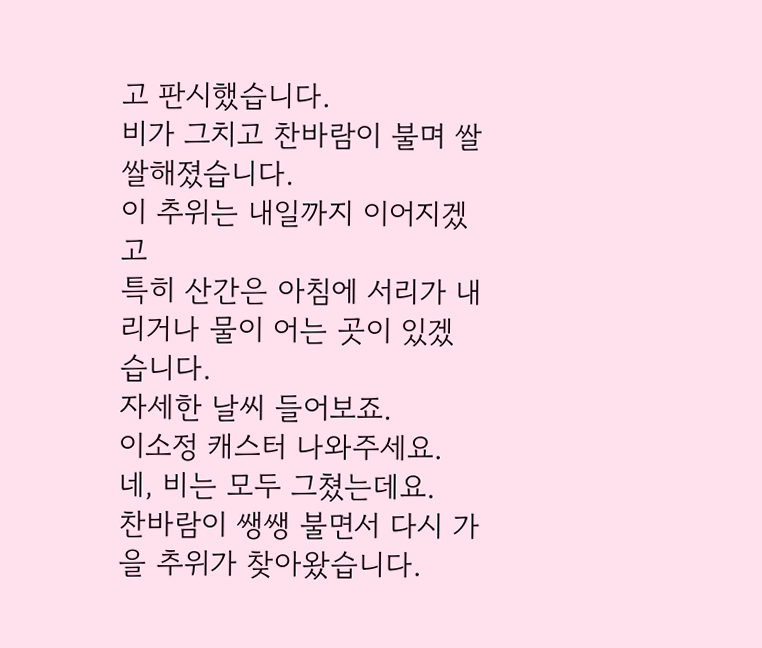고 판시했습니다.
비가 그치고 찬바람이 불며 쌀쌀해졌습니다.
이 추위는 내일까지 이어지겠고
특히 산간은 아침에 서리가 내리거나 물이 어는 곳이 있겠습니다.
자세한 날씨 들어보죠.
이소정 캐스터 나와주세요.
네, 비는 모두 그쳤는데요.
찬바람이 쌩쌩 불면서 다시 가을 추위가 찾아왔습니다.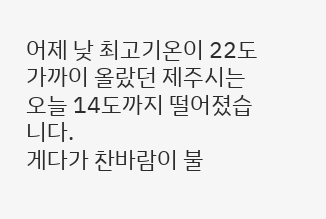어제 낮 최고기온이 22도 가까이 올랐던 제주시는
오늘 14도까지 떨어졌습니다.
게다가 찬바람이 불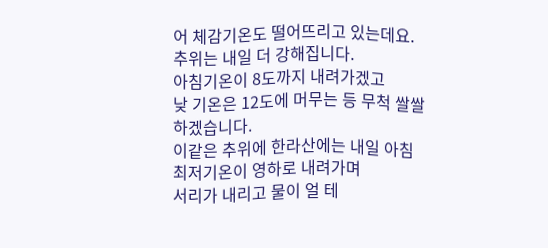어 체감기온도 떨어뜨리고 있는데요.
추위는 내일 더 강해집니다.
아침기온이 8도까지 내려가겠고
낮 기온은 12도에 머무는 등 무척 쌀쌀하겠습니다.
이같은 추위에 한라산에는 내일 아침 최저기온이 영하로 내려가며
서리가 내리고 물이 얼 테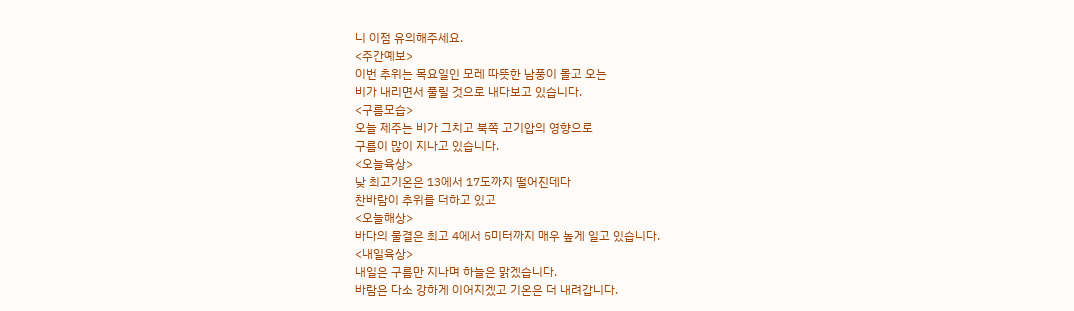니 이점 유의해주세요.
<주간예보>
이번 추위는 목요일인 모레 따뜻한 남풍이 몰고 오는
비가 내리면서 풀릴 것으로 내다보고 있습니다.
<구름모습>
오늘 제주는 비가 그치고 북쪽 고기압의 영향으로
구름이 많이 지나고 있습니다.
<오늘육상>
낮 최고기온은 13에서 17도까지 떨어진데다
찬바람이 추위를 더하고 있고
<오늘해상>
바다의 물결은 최고 4에서 5미터까지 매우 높게 일고 있습니다.
<내일육상>
내일은 구름만 지나며 하늘은 맑겠습니다.
바람은 다소 강하게 이어지겠고 기온은 더 내려갑니다.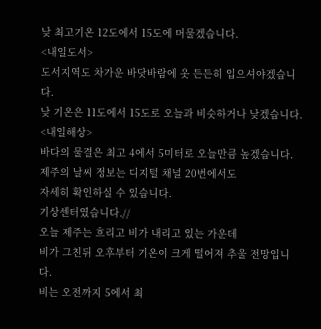낮 최고기온 12도에서 15도에 머물겠습니다.
<내일도서>
도서지역도 차가운 바닷바람에 옷 든든히 입으셔야겠습니다.
낮 기온은 11도에서 15도로 오늘과 비슷하거나 낮겠습니다.
<내일해상>
바다의 물결은 최고 4에서 5미터로 오늘만큼 높겠습니다.
제주의 날씨 정보는 디지털 채널 20번에서도
자세히 확인하실 수 있습니다.
기상센터였습니다.//
오늘 제주는 흐리고 비가 내리고 있는 가운데
비가 그친뒤 오후부터 기온이 크게 떨어져 추울 전망입니다.
비는 오전까지 5에서 최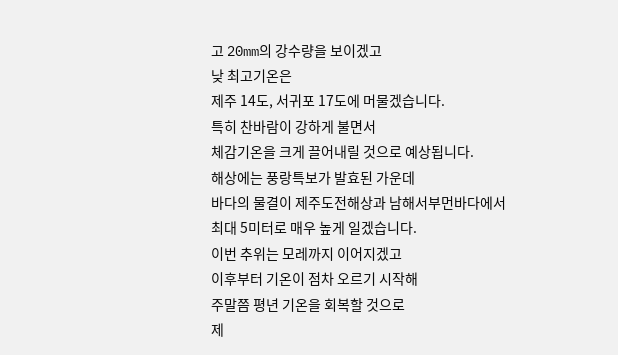고 20mm의 강수량을 보이겠고
낮 최고기온은
제주 14도, 서귀포 17도에 머물겠습니다.
특히 찬바람이 강하게 불면서
체감기온을 크게 끌어내릴 것으로 예상됩니다.
해상에는 풍랑특보가 발효된 가운데
바다의 물결이 제주도전해상과 남해서부먼바다에서
최대 5미터로 매우 높게 일겠습니다.
이번 추위는 모레까지 이어지겠고
이후부터 기온이 점차 오르기 시작해
주말쯤 평년 기온을 회복할 것으로
제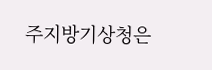주지방기상청은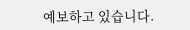예보하고 있습니다.